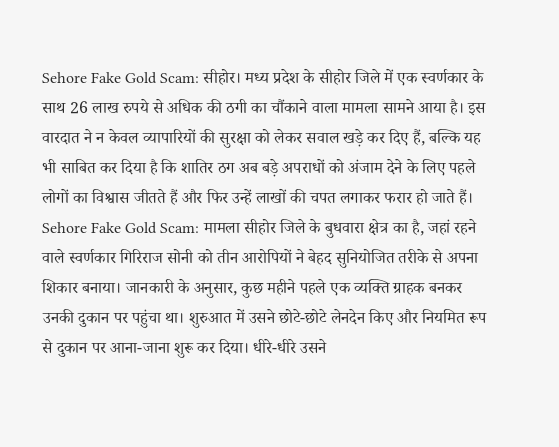Sehore Fake Gold Scam: सीहोर। मध्य प्रदेश के सीहोर जिले में एक स्वर्णकार के साथ 26 लाख रुपये से अधिक की ठगी का चौंकाने वाला मामला सामने आया है। इस वारदात ने न केवल व्यापारियों की सुरक्षा को लेकर सवाल खड़े कर दिए हैं, बल्कि यह भी साबित कर दिया है कि शातिर ठग अब बड़े अपराधों को अंजाम देने के लिए पहले लोगों का विश्वास जीतते हैं और फिर उन्हें लाखों की चपत लगाकर फरार हो जाते हैं।
Sehore Fake Gold Scam: मामला सीहोर जिले के बुधवारा क्षेत्र का है, जहां रहने वाले स्वर्णकार गिरिराज सोनी को तीन आरोपियों ने बेहद सुनियोजित तरीके से अपना शिकार बनाया। जानकारी के अनुसार, कुछ महीने पहले एक व्यक्ति ग्राहक बनकर उनकी दुकान पर पहुंचा था। शुरुआत में उसने छोटे-छोटे लेनदेन किए और नियमित रूप से दुकान पर आना-जाना शुरू कर दिया। धीरे-धीरे उसने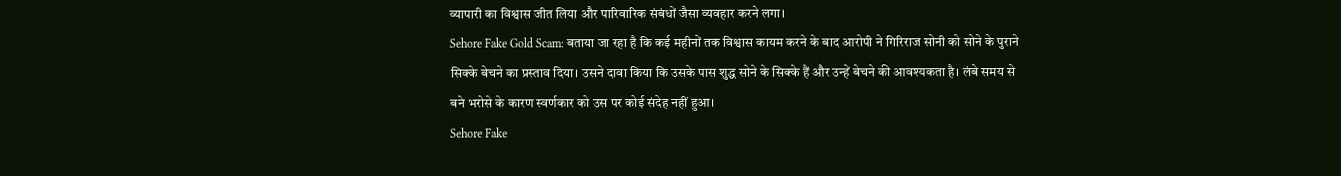व्यापारी का विश्वास जीत लिया और पारिवारिक संबंधों जैसा व्यवहार करने लगा।
Sehore Fake Gold Scam: बताया जा रहा है कि कई महीनों तक विश्वास कायम करने के बाद आरोपी ने गिरिराज सोनी को सोने के पुराने सिक्के बेचने का प्रस्ताव दिया। उसने दावा किया कि उसके पास शुद्ध सोने के सिक्के हैं और उन्हें बेचने की आवश्यकता है। लंबे समय से बने भरोसे के कारण स्वर्णकार को उस पर कोई संदेह नहीं हुआ।
Sehore Fake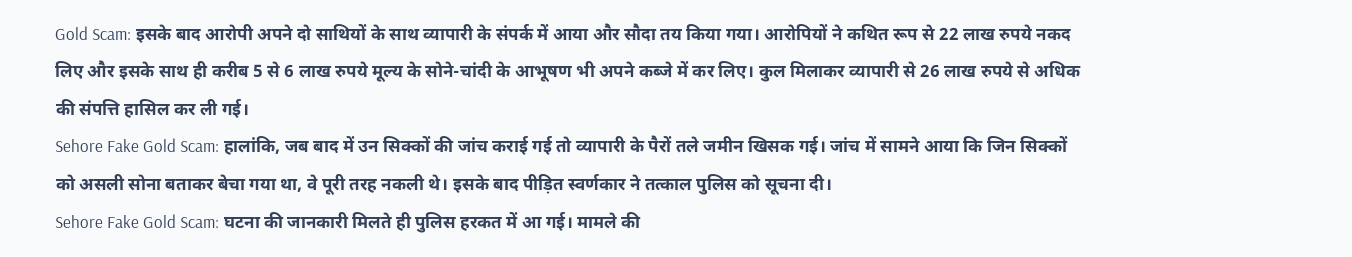Gold Scam: इसके बाद आरोपी अपने दो साथियों के साथ व्यापारी के संपर्क में आया और सौदा तय किया गया। आरोपियों ने कथित रूप से 22 लाख रुपये नकद लिए और इसके साथ ही करीब 5 से 6 लाख रुपये मूल्य के सोने-चांदी के आभूषण भी अपने कब्जे में कर लिए। कुल मिलाकर व्यापारी से 26 लाख रुपये से अधिक की संपत्ति हासिल कर ली गई।
Sehore Fake Gold Scam: हालांकि, जब बाद में उन सिक्कों की जांच कराई गई तो व्यापारी के पैरों तले जमीन खिसक गई। जांच में सामने आया कि जिन सिक्कों को असली सोना बताकर बेचा गया था, वे पूरी तरह नकली थे। इसके बाद पीड़ित स्वर्णकार ने तत्काल पुलिस को सूचना दी।
Sehore Fake Gold Scam: घटना की जानकारी मिलते ही पुलिस हरकत में आ गई। मामले की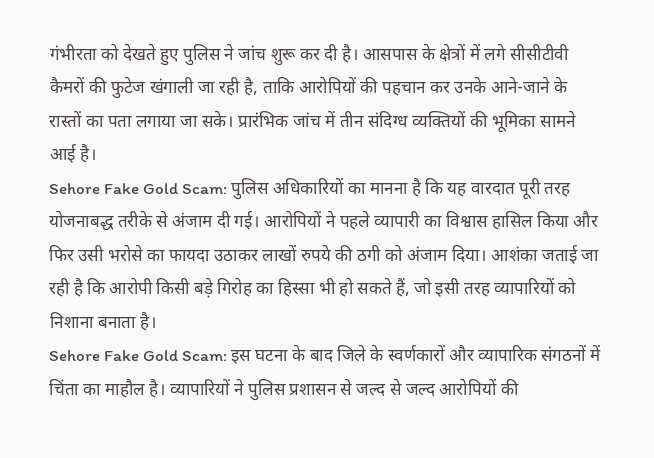गंभीरता को देखते हुए पुलिस ने जांच शुरू कर दी है। आसपास के क्षेत्रों में लगे सीसीटीवी कैमरों की फुटेज खंगाली जा रही है, ताकि आरोपियों की पहचान कर उनके आने-जाने के रास्तों का पता लगाया जा सके। प्रारंभिक जांच में तीन संदिग्ध व्यक्तियों की भूमिका सामने आई है।
Sehore Fake Gold Scam: पुलिस अधिकारियों का मानना है कि यह वारदात पूरी तरह योजनाबद्ध तरीके से अंजाम दी गई। आरोपियों ने पहले व्यापारी का विश्वास हासिल किया और फिर उसी भरोसे का फायदा उठाकर लाखों रुपये की ठगी को अंजाम दिया। आशंका जताई जा रही है कि आरोपी किसी बड़े गिरोह का हिस्सा भी हो सकते हैं, जो इसी तरह व्यापारियों को निशाना बनाता है।
Sehore Fake Gold Scam: इस घटना के बाद जिले के स्वर्णकारों और व्यापारिक संगठनों में चिंता का माहौल है। व्यापारियों ने पुलिस प्रशासन से जल्द से जल्द आरोपियों की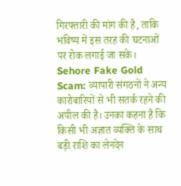गिरफ्तारी की मांग की है, ताकि भविष्य में इस तरह की घटनाओं पर रोक लगाई जा सके।
Sehore Fake Gold Scam: व्यापारी संगठनों ने अन्य कारोबारियों से भी सतर्क रहने की अपील की है। उनका कहना है कि किसी भी अज्ञात व्यक्ति के साथ बड़ी राशि का लेनदेन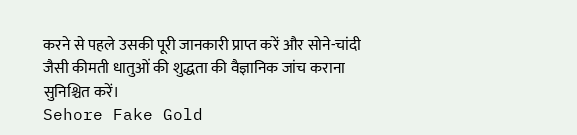करने से पहले उसकी पूरी जानकारी प्राप्त करें और सोने-चांदी जैसी कीमती धातुओं की शुद्धता की वैज्ञानिक जांच कराना सुनिश्चित करें।
Sehore Fake Gold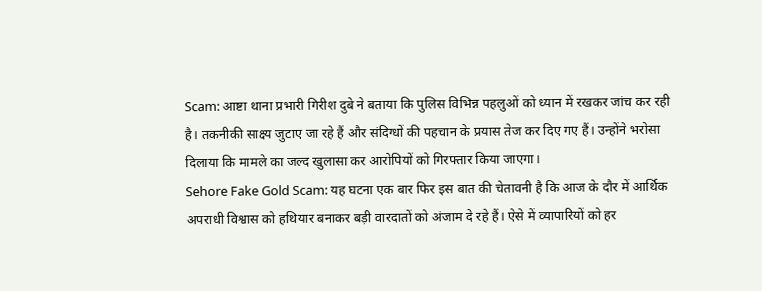Scam: आष्टा थाना प्रभारी गिरीश दुबे ने बताया कि पुलिस विभिन्न पहलुओं को ध्यान में रखकर जांच कर रही है। तकनीकी साक्ष्य जुटाए जा रहे हैं और संदिग्धों की पहचान के प्रयास तेज कर दिए गए हैं। उन्होंने भरोसा दिलाया कि मामले का जल्द खुलासा कर आरोपियों को गिरफ्तार किया जाएगा।
Sehore Fake Gold Scam: यह घटना एक बार फिर इस बात की चेतावनी है कि आज के दौर में आर्थिक अपराधी विश्वास को हथियार बनाकर बड़ी वारदातों को अंजाम दे रहे हैं। ऐसे में व्यापारियों को हर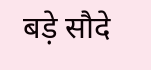बड़े सौदे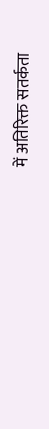में अतिरिक्त सतर्कता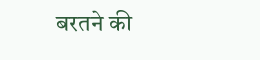बरतने की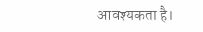आवश्यकता है।